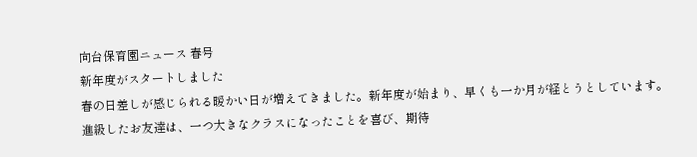向台保育園ニュース 春号
新年度がスタートしました
春の日差しが感じられる暖かい日が増えてきました。新年度が始まり、早くも一か月が経とうとしています。
進級したお友達は、一つ大きなクラスになったことを喜び、期待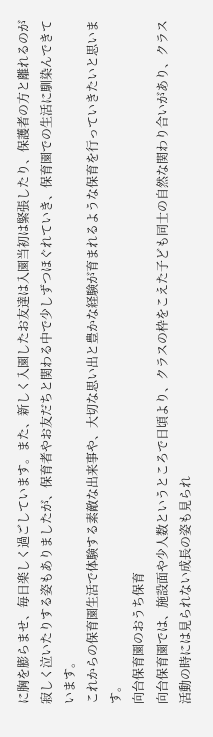に胸を膨らませ、毎日楽しく過ごしています。また、新しく入園したお友達は入園当初は緊張したり、保護者の方と離れるのが寂しく泣いたりする姿もありましたが、保育者やお友だちと関わる中で少しずつほぐれていき、保育園での生活に馴染んできています。
これからの保育園生活で体験する素敵な出来事や、大切な思い出と豊かな経験が育まれるような保育を行っていきたいと思います。
向台保育園のおうち保育
向台保育園では、施設面や少人数というところで日頃より、クラスの枠をこえた子ども同士の自然な関わり合いがあり、クラス活動の時には見られない成長の姿も見られ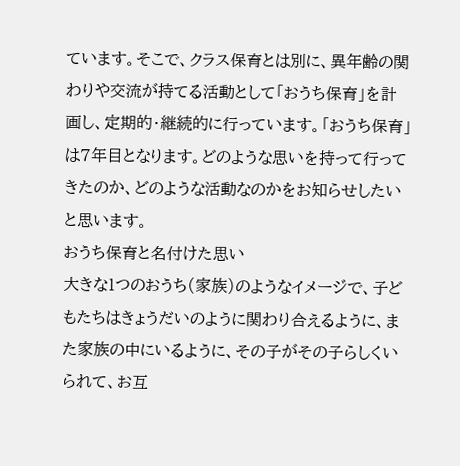ています。そこで、クラス保育とは別に、異年齢の関わりや交流が持てる活動として「おうち保育」を計画し、定期的・継続的に行っています。「おうち保育」は7年目となります。どのような思いを持って行ってきたのか、どのような活動なのかをお知らせしたいと思います。
おうち保育と名付けた思い
大きな1つのおうち(家族)のようなイメージで、子どもたちはきょうだいのように関わり合えるように、また家族の中にいるように、その子がその子らしくいられて、お互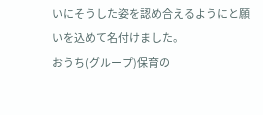いにそうした姿を認め合えるようにと願いを込めて名付けました。
おうち(グループ)保育の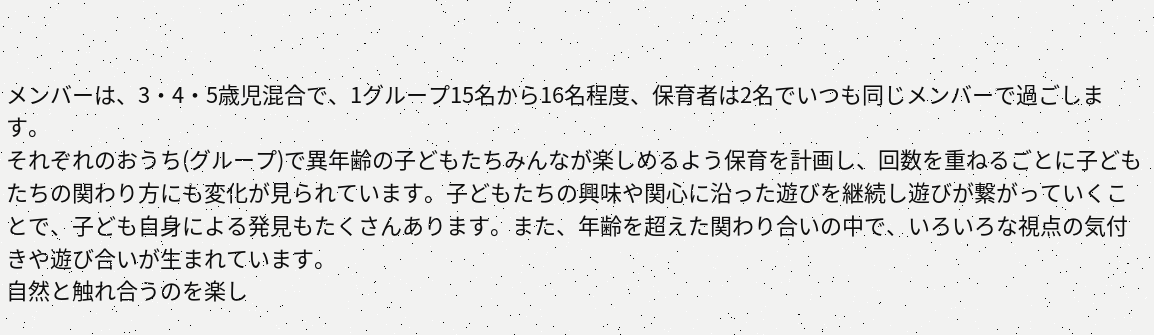メンバーは、3・4・5歳児混合で、1グループ15名から16名程度、保育者は2名でいつも同じメンバーで過ごします。
それぞれのおうち(グループ)で異年齢の子どもたちみんなが楽しめるよう保育を計画し、回数を重ねるごとに子どもたちの関わり方にも変化が見られています。子どもたちの興味や関心に沿った遊びを継続し遊びが繋がっていくことで、子ども自身による発見もたくさんあります。また、年齢を超えた関わり合いの中で、いろいろな視点の気付きや遊び合いが生まれています。
自然と触れ合うのを楽し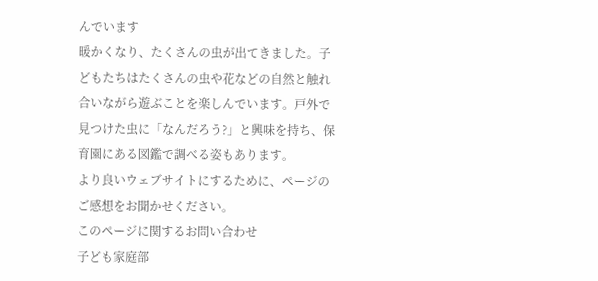んでいます
暖かくなり、たくさんの虫が出てきました。子どもたちはたくさんの虫や花などの自然と触れ合いながら遊ぶことを楽しんでいます。戸外で見つけた虫に「なんだろう?」と興味を持ち、保育園にある図鑑で調べる姿もあります。
より良いウェブサイトにするために、ページのご感想をお聞かせください。
このページに関するお問い合わせ
子ども家庭部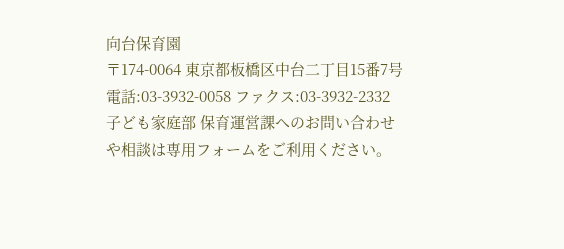向台保育園
〒174-0064 東京都板橋区中台二丁目15番7号
電話:03-3932-0058 ファクス:03-3932-2332
子ども家庭部 保育運営課へのお問い合わせや相談は専用フォームをご利用ください。